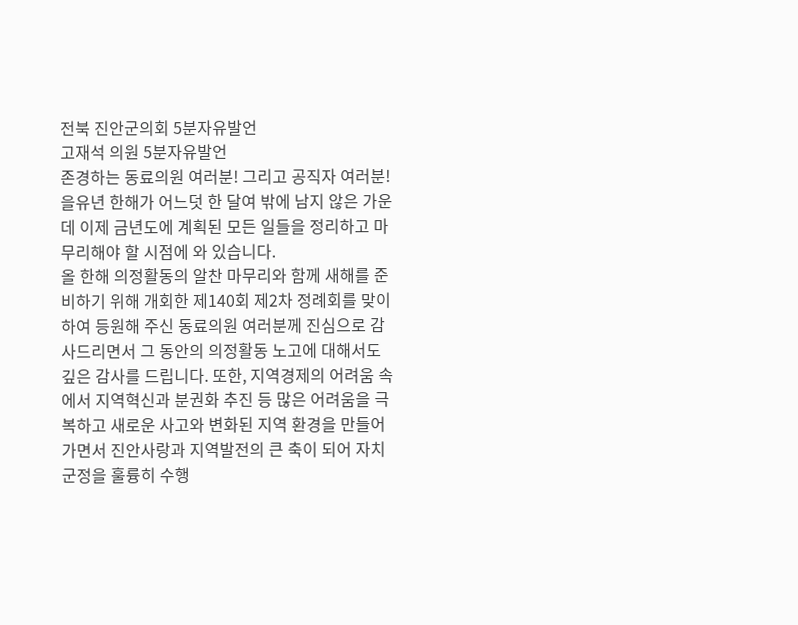전북 진안군의회 5분자유발언
고재석 의원 5분자유발언
존경하는 동료의원 여러분! 그리고 공직자 여러분! 을유년 한해가 어느덧 한 달여 밖에 남지 않은 가운데 이제 금년도에 계획된 모든 일들을 정리하고 마무리해야 할 시점에 와 있습니다.
올 한해 의정활동의 알찬 마무리와 함께 새해를 준비하기 위해 개회한 제140회 제2차 정례회를 맞이하여 등원해 주신 동료의원 여러분께 진심으로 감사드리면서 그 동안의 의정활동 노고에 대해서도 깊은 감사를 드립니다. 또한, 지역경제의 어려움 속에서 지역혁신과 분권화 추진 등 많은 어려움을 극복하고 새로운 사고와 변화된 지역 환경을 만들어 가면서 진안사랑과 지역발전의 큰 축이 되어 자치군정을 훌륭히 수행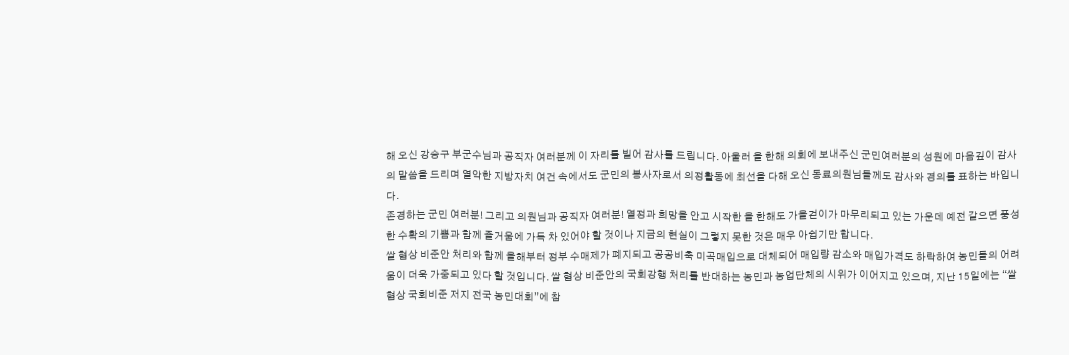해 오신 강승구 부군수님과 공직자 여러분께 이 자리를 빌어 감사를 드립니다. 아울러 올 한해 의회에 보내주신 군민여러분의 성원에 마음깊이 감사의 말씀을 드리며 열악한 지방자치 여건 속에서도 군민의 봉사자로서 의정활동에 최선을 다해 오신 동료의원님들께도 감사와 경의를 표하는 바입니다.
존경하는 군민 여러분! 그리고 의원님과 공직자 여러분! 열정과 희망을 안고 시작한 올 한해도 가을걷이가 마무리되고 있는 가운데 예전 같으면 풍성한 수확의 기쁨과 함께 즐거움에 가득 차 있어야 할 것이나 지금의 현실이 그렇지 못한 것은 매우 아쉽기만 합니다.
쌀 협상 비준안 처리와 함께 올해부터 정부 수매제가 폐지되고 공공비축 미곡매입으로 대체되어 매입량 감소와 매입가격도 하락하여 농민들의 어려움이 더욱 가중되고 있다 할 것입니다. 쌀 협상 비준안의 국회강행 처리를 반대하는 농민과 농업단체의 시위가 이어지고 있으며, 지난 15일에는 “쌀 협상 국회비준 저지 전국 농민대회”에 참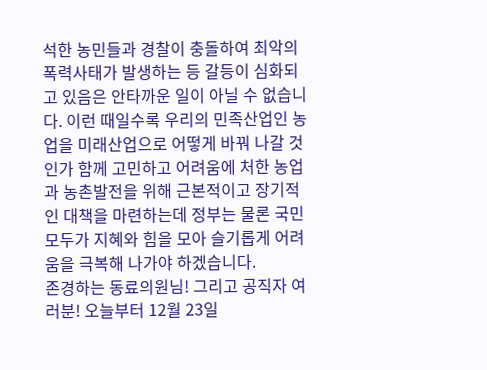석한 농민들과 경찰이 충돌하여 최악의 폭력사태가 발생하는 등 갈등이 심화되고 있음은 안타까운 일이 아닐 수 없습니다. 이런 때일수록 우리의 민족산업인 농업을 미래산업으로 어떻게 바꿔 나갈 것인가 함께 고민하고 어려움에 처한 농업과 농촌발전을 위해 근본적이고 장기적인 대책을 마련하는데 정부는 물론 국민 모두가 지혜와 힘을 모아 슬기롭게 어려움을 극복해 나가야 하겠습니다.
존경하는 동료의원님! 그리고 공직자 여러분! 오늘부터 12월 23일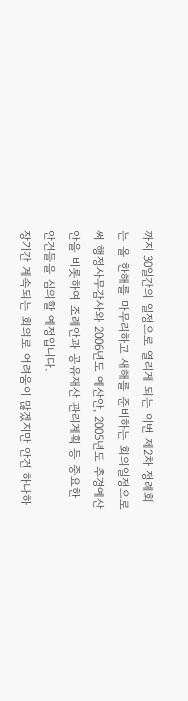까지 30일간의 일정으로 열리게 되는 이번 제2차 정례회는 올 한해를 마무리하고 새해를 준비하는 회의일정으로써 행정사무감사와 2006년도 예산안, 2005년도 추경예산안을 비롯하여 조례안과 공유재산 관리계획 등 중요한 안건들을 심의할 예정입니다.
장기간 계속되는 회의로 어려움이 많겠지만 안건 하나하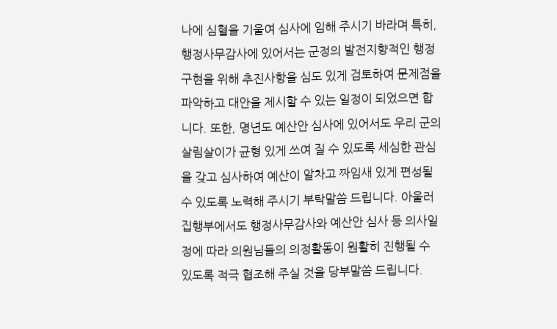나에 심혈을 기울여 심사에 임해 주시기 바라며 특히, 행정사무감사에 있어서는 군정의 발전지향적인 행정구현을 위해 추진사항을 심도 있게 검토하여 문제점을 파악하고 대안을 제시할 수 있는 일정이 되었으면 합니다. 또한, 명년도 예산안 심사에 있어서도 우리 군의 살림살이가 균형 있게 쓰여 질 수 있도록 세심한 관심을 갖고 심사하여 예산이 알차고 짜임새 있게 편성될 수 있도록 노력해 주시기 부탁말씀 드립니다. 아울러 집행부에서도 행정사무감사와 예산안 심사 등 의사일정에 따라 의원님들의 의정활동이 원활히 진행될 수 있도록 적극 협조해 주실 것을 당부말씀 드립니다.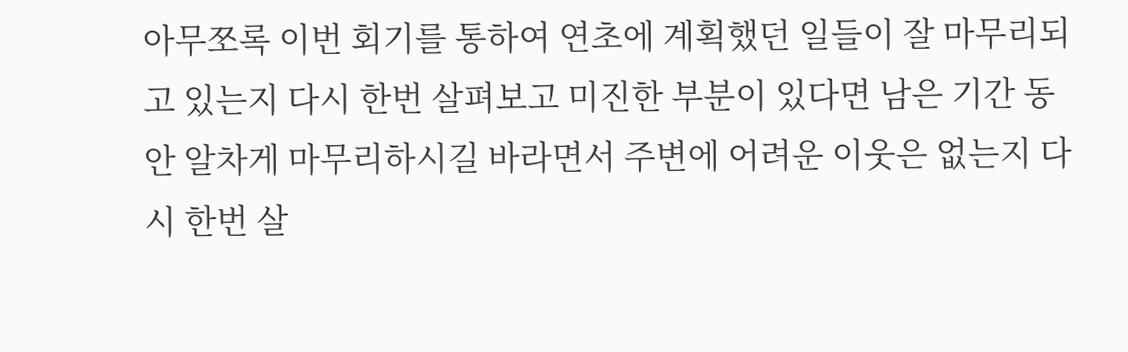아무쪼록 이번 회기를 통하여 연초에 계획했던 일들이 잘 마무리되고 있는지 다시 한번 살펴보고 미진한 부분이 있다면 남은 기간 동안 알차게 마무리하시길 바라면서 주변에 어려운 이웃은 없는지 다시 한번 살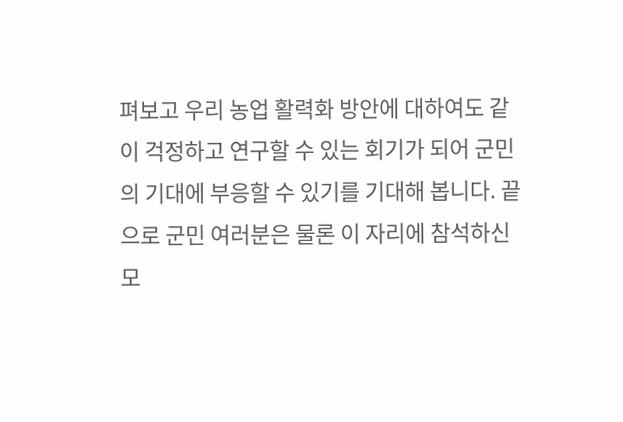펴보고 우리 농업 활력화 방안에 대하여도 같이 걱정하고 연구할 수 있는 회기가 되어 군민의 기대에 부응할 수 있기를 기대해 봅니다. 끝으로 군민 여러분은 물론 이 자리에 참석하신 모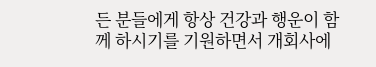든 분들에게 항상 건강과 행운이 함께 하시기를 기원하면서 개회사에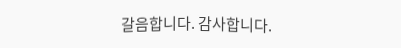갈음합니다. 감사합니다.